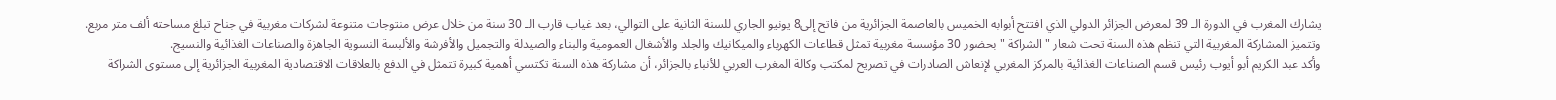يشارك المغرب في الدورة الـ 39 لمعرض الجزائر الدولي الذي افتتح أبوابه الخميس بالعاصمة الجزائرية من فاتح إلى8 يونيو الجاري للسنة الثانية على التوالي، بعد غياب قارب الـ 30 سنة من خلال عرض منتوجات متنوعة لشركات مغربية في جناح تبلغ مساحته ألف متر مربع.
وتتميز المشاركة المغربية التي تنظم هذه السنة تحت شعار " الشراكة " بحضور 30 مؤسسة مغربية تمثل قطاعات الكهرباء والميكانيك والجلد والأشغال العمومية والبناء والصيدلة والتجميل والأفرشة والألبسة النسوية الجاهزة والصناعات الغذائية والنسيج.
وأكد عبد الكريم أبو أيوب رئيس قسم الصناعات الغذائية بالمركز المغربي لإنعاش الصادرات في تصريح لمكتب وكالة المغرب العربي للأنباء بالجزائر، أن مشاركة هذه السنة تكتسي أهمية كبيرة تتمثل في الدفع بالعلاقات الاقتصادية المغربية الجزائرية إلى مستوى الشراكة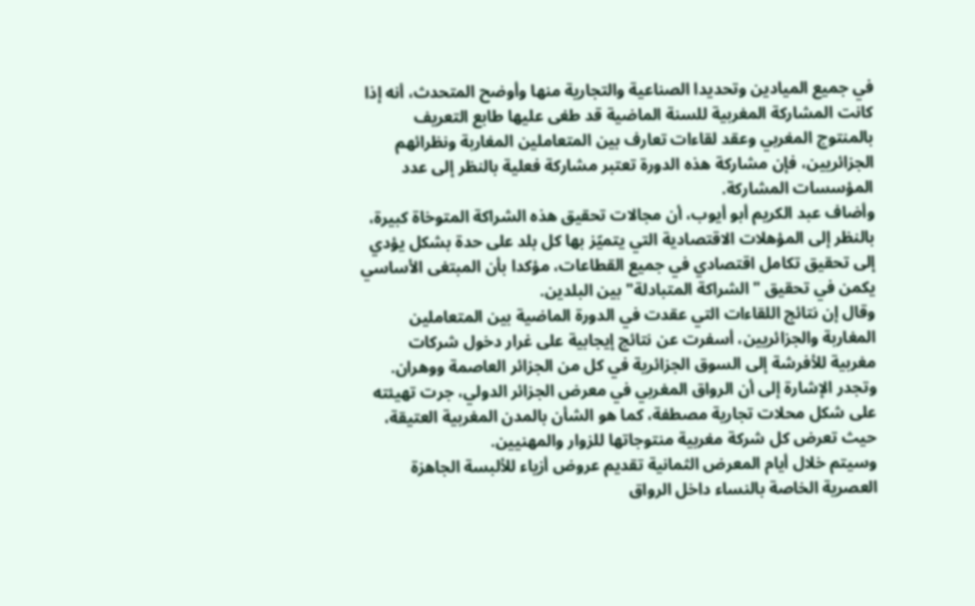في جميع الميادين وتحديدا الصناعية والتجارية منها وأوضح المتحدث، أنه إذا كانت المشاركة المغربية للسنة الماضية قد طغى عليها طابع التعريف بالمنتوج المغربي وعقد لقاءات تعارف بين المتعاملين المغاربة ونظرائهم الجزائريين، فإن مشاركة هذه الدورة تعتبر مشاركة فعلية بالنظر إلى عدد المؤسسات المشاركة.
وأضاف عبد الكريم أبو أيوب، أن مجالات تحقيق هذه الشراكة المتوخاة كبيرة، بالنظر إلى المؤهلات الاقتصادية التي يتميّز بها كل بلد على حدة بشكل يؤدي إلى تحقيق تكامل اقتصادي في جميع القطاعات، مؤكدا بأن المبتغى الأساسي يكمن في تحقيق "الشراكة المتبادلة" بين البلدين.
وقال إن نتائج اللقاءات التي عقدت في الدورة الماضية بين المتعاملين المغاربة والجزائريين، أسفرت عن نتائج إيجابية على غرار دخول شركات مغربية للأفرشة إلى السوق الجزائرية في كل من الجزائر العاصمة ووهران.
وتجدر الإشارة إلى أن الرواق المغربي في معرض الجزائر الدولي، جرت تهيئته على شكل محلات تجارية مصطفة، كما هو الشأن بالمدن المغربية العتيقة، حيث تعرض كل شركة مغربية منتوجاتها للزوار والمهنيين.
وسيتم خلال أيام المعرض الثمانية تقديم عروض أزياء للألبسة الجاهزة العصرية الخاصة بالنساء داخل الرواق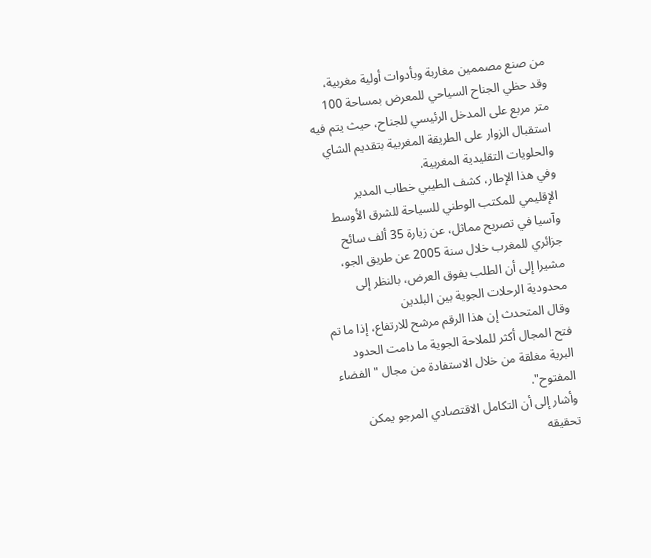من صنع مصممين مغاربة وبأدوات أولية مغربية، وقد حظي الجناح السياحي للمعرض بمساحة 100 متر مربع على المدخل الرئيسي للجناح، حيث يتم فيه استقبال الزوار على الطريقة المغربية بتقديم الشاي والحلويات التقليدية المغربية.
وفي هذا الإطار، كشف الطيبي خطاب المدير الإقليمي للمكتب الوطني للسياحة للشرق الأوسط وآسيا في تصريح مماثل، عن زيارة 35 ألف سائح جزائري للمغرب خلال سنة 2005 عن طريق الجو، مشيرا إلى أن الطلب يفوق العرض، بالنظر إلى محدودية الرحلات الجوية بين البلدين
وقال المتحدث إن هذا الرقم مرشح للارتفاع، إذا ما تم فتح المجال أكثر للملاحة الجوية ما دامت الحدود البرية مغلقة من خلال الاستفادة من مجال "الفضاء المفتوح".
وأشار إلى أن التكامل الاقتصادي المرجو يمكن تحقيقه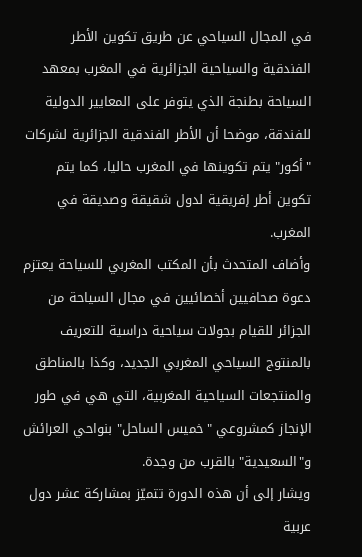في المجال السياحي عن طريق تكوين الأطر الفندقية والسياحية الجزائرية في المغرب بمعهد السياحة بطنجة الذي يتوفر على المعايير الدولية للفندقة، موضحا أن الأطر الفندقية الجزائرية لشركات "أكور" يتم تكوينها في المغرب حاليا، كما يتم تكوين أطر إفريقية لدول شقيقة وصديقة في المغرب.
وأضاف المتحدث بأن المكتب المغربي للسياحة يعتزم دعوة صحافيين أخصائيين في مجال السياحة من الجزائر للقيام بجولات سياحية دراسية للتعريف بالمنتوج السياحي المغربي الجديد، وكذا بالمناطق والمنتجعات السياحية المغربية، التي هي في طور الإنجاز كمشروعي "خميس الساحل" بنواحي العرائش و"السعيدية" بالقرب من وجدة.
ويشار إلى أن هذه الدورة تتميّز بمشاركة عشر دول عربية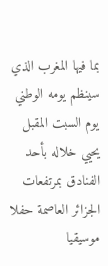بما فيها المغرب الذي سينظم يومه الوطني يوم السبت المقبل يحيي خلاله بأحد الفنادق بمرتفعات الجزائر العاصمة حفلا موسيقيا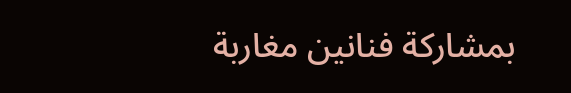بمشاركة فنانين مغاربة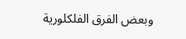وبعض الفرق الفلكلورية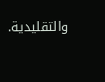والتقليدية.